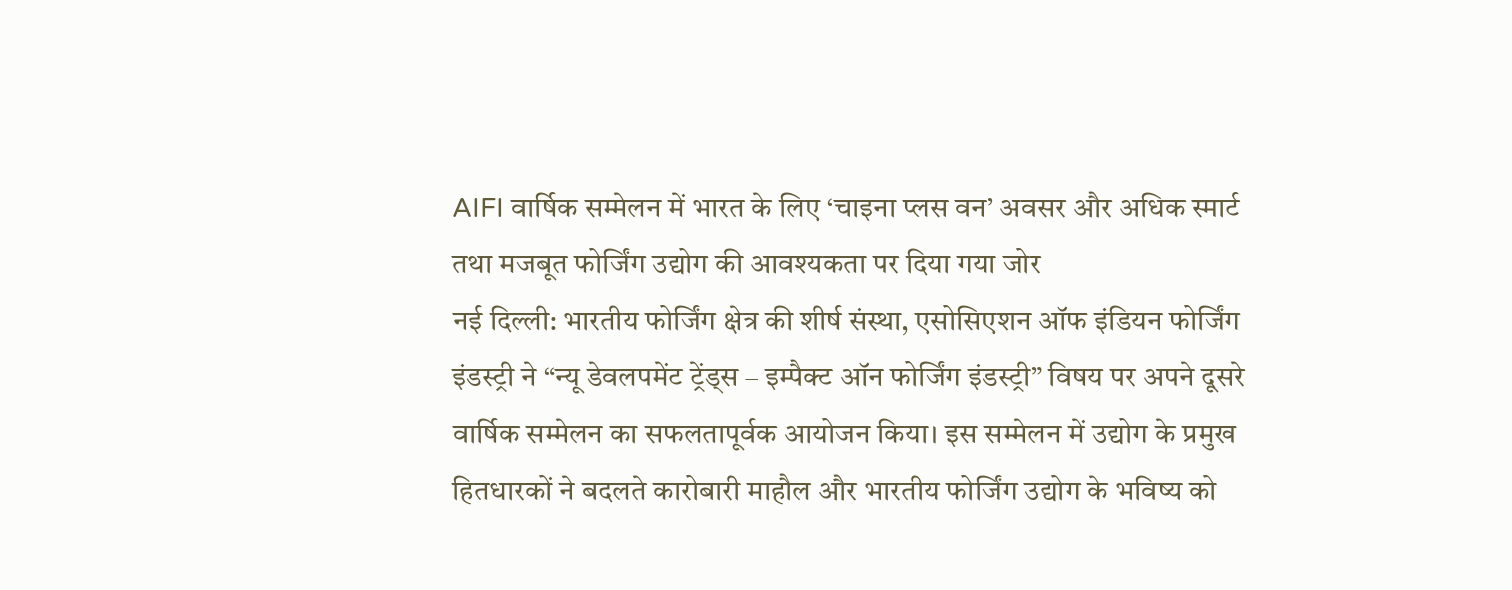AIFI वार्षिक सम्मेलन में भारत के लिए ‘चाइना प्लस वन’ अवसर और अधिक स्मार्ट तथा मजबूत फोर्जिंग उद्योग की आवश्यकता पर दिया गया जोर
नई दिल्ली: भारतीय फोर्जिंग क्षेत्र की शीर्ष संस्था, एसोसिएशन ऑफ इंडियन फोर्जिंग इंडस्ट्री ने “न्यू डेवलपमेंट ट्रेंड्स – इम्पैक्ट ऑन फोर्जिंग इंडस्ट्री” विषय पर अपने दूसरे वार्षिक सम्मेलन का सफलतापूर्वक आयोजन किया। इस सम्मेलन में उद्योग के प्रमुख हितधारकों ने बदलते कारोबारी माहौल और भारतीय फोर्जिंग उद्योग के भविष्य को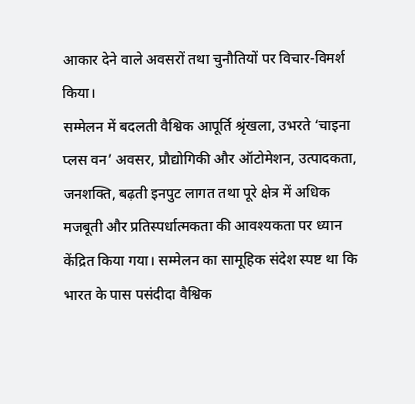आकार देने वाले अवसरों तथा चुनौतियों पर विचार-विमर्श किया।
सम्मेलन में बदलती वैश्विक आपूर्ति श्रृंखला, उभरते ‘चाइना प्लस वन’ अवसर, प्रौद्योगिकी और ऑटोमेशन, उत्पादकता, जनशक्ति, बढ़ती इनपुट लागत तथा पूरे क्षेत्र में अधिक मजबूती और प्रतिस्पर्धात्मकता की आवश्यकता पर ध्यान केंद्रित किया गया। सम्मेलन का सामूहिक संदेश स्पष्ट था कि भारत के पास पसंदीदा वैश्विक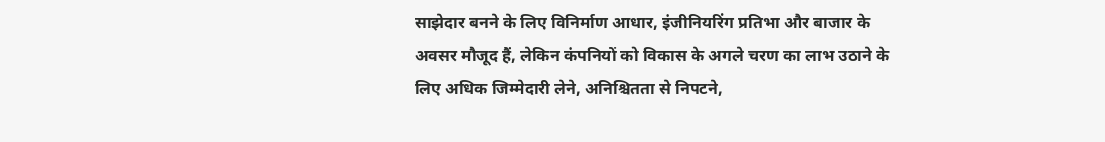साझेदार बनने के लिए विनिर्माण आधार, इंजीनियरिंग प्रतिभा और बाजार के अवसर मौजूद हैं, लेकिन कंपनियों को विकास के अगले चरण का लाभ उठाने के लिए अधिक जिम्मेदारी लेने, अनिश्चितता से निपटने,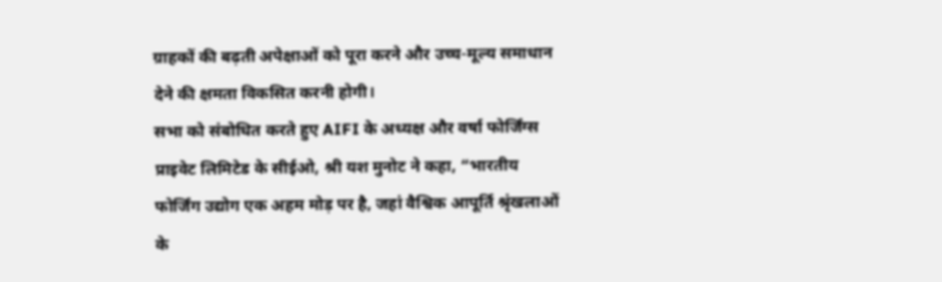ग्राहकों की बढ़ती अपेक्षाओं को पूरा करने और उच्च-मूल्य समाधान देने की क्षमता विकसित करनी होगी।
सभा को संबोधित करते हुए AIFI के अध्यक्ष और वर्षा फोर्जिंग्स प्राइवेट लिमिटेड के सीईओ, श्री यश मुनोट ने कहा, “भारतीय फोर्जिंग उद्योग एक अहम मोड़ पर है, जहां वैश्विक आपूर्ति श्रृंखलाओं के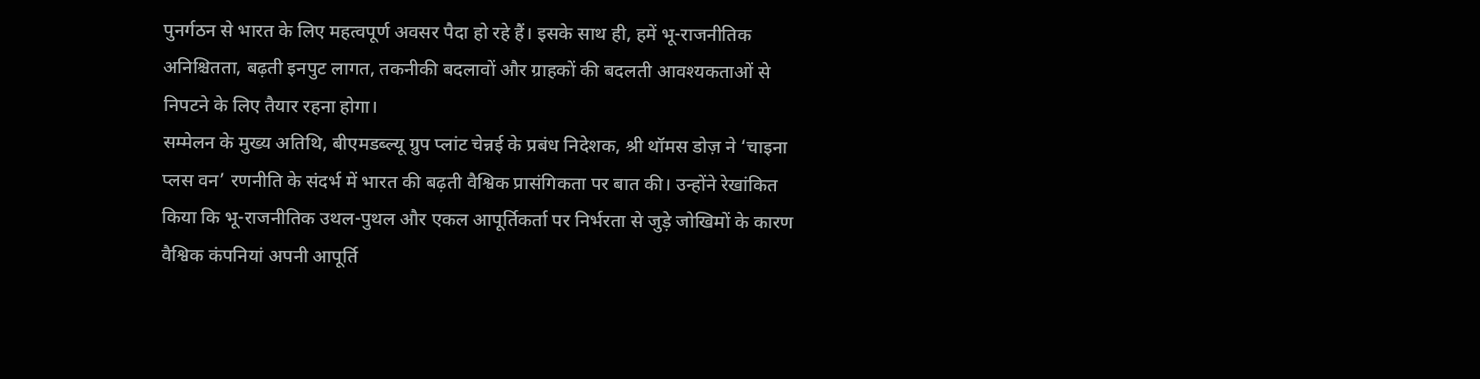पुनर्गठन से भारत के लिए महत्वपूर्ण अवसर पैदा हो रहे हैं। इसके साथ ही, हमें भू-राजनीतिक अनिश्चितता, बढ़ती इनपुट लागत, तकनीकी बदलावों और ग्राहकों की बदलती आवश्यकताओं से निपटने के लिए तैयार रहना होगा।
सम्मेलन के मुख्य अतिथि, बीएमडब्ल्यू ग्रुप प्लांट चेन्नई के प्रबंध निदेशक, श्री थॉमस डोज़ ने ‘चाइना प्लस वन’ रणनीति के संदर्भ में भारत की बढ़ती वैश्विक प्रासंगिकता पर बात की। उन्होंने रेखांकित किया कि भू-राजनीतिक उथल-पुथल और एकल आपूर्तिकर्ता पर निर्भरता से जुड़े जोखिमों के कारण वैश्विक कंपनियां अपनी आपूर्ति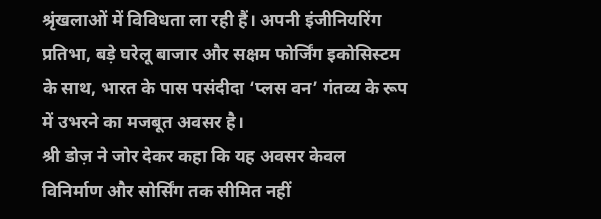श्रृंखलाओं में विविधता ला रही हैं। अपनी इंजीनियरिंग प्रतिभा, बड़े घरेलू बाजार और सक्षम फोर्जिंग इकोसिस्टम के साथ, भारत के पास पसंदीदा ‘प्लस वन’ गंतव्य के रूप में उभरने का मजबूत अवसर है।
श्री डोज़ ने जोर देकर कहा कि यह अवसर केवल विनिर्माण और सोर्सिंग तक सीमित नहीं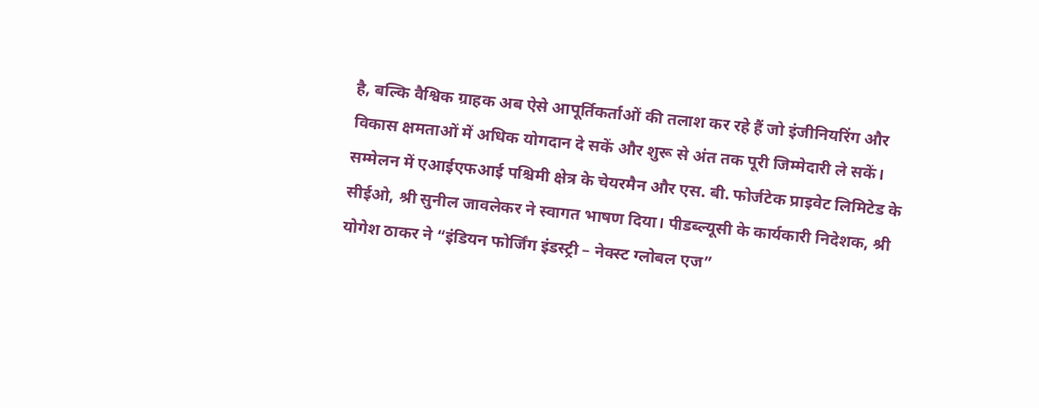है, बल्कि वैश्विक ग्राहक अब ऐसे आपूर्तिकर्ताओं की तलाश कर रहे हैं जो इंजीनियरिंग और विकास क्षमताओं में अधिक योगदान दे सकें और शुरू से अंत तक पूरी जिम्मेदारी ले सकें।
सम्मेलन में एआईएफआई पश्चिमी क्षेत्र के चेयरमैन और एस. बी. फोर्जटेक प्राइवेट लिमिटेड के सीईओ, श्री सुनील जावलेकर ने स्वागत भाषण दिया। पीडब्ल्यूसी के कार्यकारी निदेशक, श्री योगेश ठाकर ने “इंडियन फोर्जिंग इंडस्ट्री – नेक्स्ट ग्लोबल एज”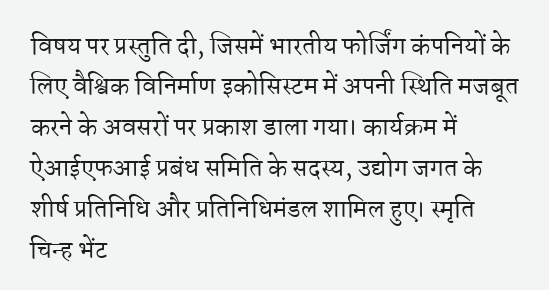विषय पर प्रस्तुति दी, जिसमें भारतीय फोर्जिंग कंपनियों के लिए वैश्विक विनिर्माण इकोसिस्टम में अपनी स्थिति मजबूत करने के अवसरों पर प्रकाश डाला गया। कार्यक्रम में ऐआईएफआई प्रबंध समिति के सदस्य, उद्योग जगत के शीर्ष प्रतिनिधि और प्रतिनिधिमंडल शामिल हुए। स्मृति चिन्ह भेंट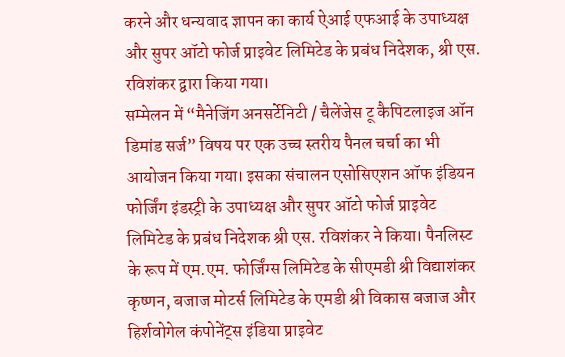करने और धन्यवाद ज्ञापन का कार्य ऐआई एफआई के उपाध्यक्ष और सुपर ऑटो फोर्ज प्राइवेट लिमिटेड के प्रबंध निदेशक, श्री एस. रविशंकर द्वारा किया गया।
सम्मेलन में “मैनेजिंग अनसर्टेनिटी / चैलेंजेस टू कैपिटलाइज ऑन डिमांड सर्ज” विषय पर एक उच्च स्तरीय पैनल चर्चा का भी आयोजन किया गया। इसका संचालन एसोसिएशन ऑफ इंडियन फोर्जिंग इंडस्ट्री के उपाध्यक्ष और सुपर ऑटो फोर्ज प्राइवेट लिमिटेड के प्रबंध निदेशक श्री एस. रविशंकर ने किया। पैनलिस्ट के रूप में एम.एम. फोर्जिंग्स लिमिटेड के सीएमडी श्री विद्याशंकर कृष्णन, बजाज मोटर्स लिमिटेड के एमडी श्री विकास बजाज और हिर्शवोगेल कंपोनेंट्स इंडिया प्राइवेट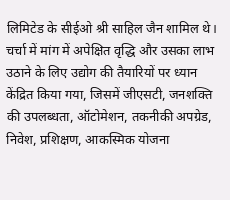लिमिटेड के सीईओ श्री साहिल जैन शामिल थे। चर्चा में मांग में अपेक्षित वृद्धि और उसका लाभ उठाने के लिए उद्योग की तैयारियों पर ध्यान केंद्रित किया गया, जिसमें जीएसटी, जनशक्ति की उपलब्धता, ऑटोमेशन, तकनीकी अपग्रेड, निवेश, प्रशिक्षण, आकस्मिक योजना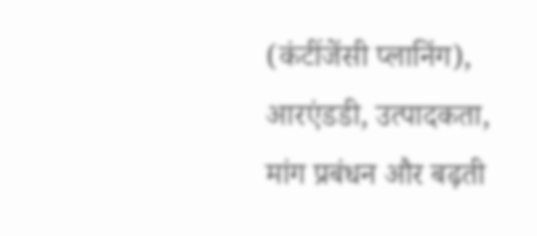(कंटींजेंसी प्लानिंग), आरएंडडी, उत्पादकता, मांग प्रबंधन और बढ़ती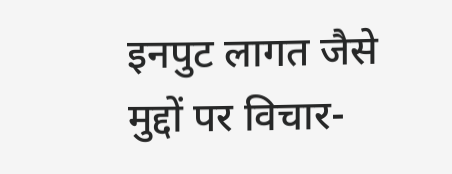इनपुट लागत जैसे मुद्दों पर विचार-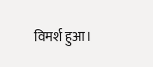विमर्श हुआ।